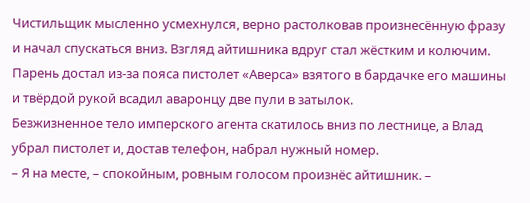Чистильщик мысленно усмехнулся, верно растолковав произнесённую фразу и начал спускаться вниз. Взгляд айтишника вдруг стал жёстким и колючим. Парень достал из-за пояса пистолет «Аверса» взятого в бардачке его машины и твёрдой рукой всадил аваронцу две пули в затылок.
Безжизненное тело имперского агента скатилось вниз по лестнице, а Влад убрал пистолет и, достав телефон, набрал нужный номер.
– Я на месте, – спокойным, ровным голосом произнёс айтишник. –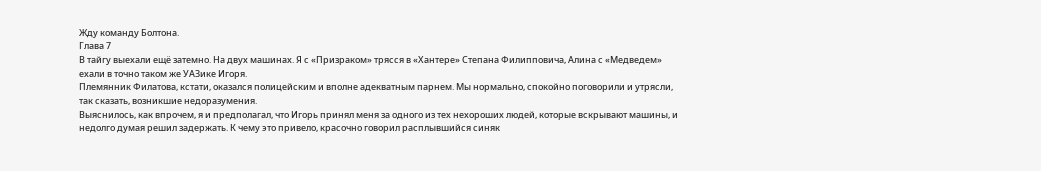Жду команду Болтона.
Глава 7
В тайгу выехали ещё затемно. На двух машинах. Я с «Призраком» трясся в «Хантере» Степана Филипповича, Алина с «Медведем» ехали в точно таком же УАЗике Игоря.
Племянник Филатова, кстати, оказался полицейским и вполне адекватным парнем. Мы нормально, спокойно поговорили и утрясли, так сказать, возникшие недоразумения.
Выяснилось, как впрочем, я и предполагал, что Игорь принял меня за одного из тех нехороших людей, которые вскрывают машины, и недолго думая решил задержать. К чему это привело, красочно говорил расплывшийся синяк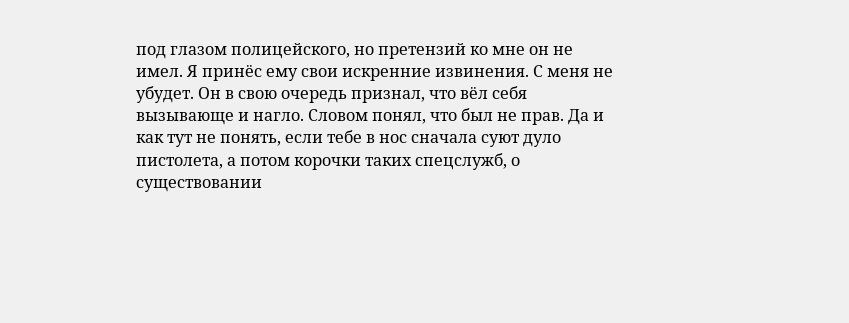под глазом полицейского, но претензий ко мне он не имел. Я принёс ему свои искренние извинения. С меня не убудет. Он в свою очередь признал, что вёл себя вызывающе и нагло. Словом понял, что был не прав. Да и как тут не понять, если тебе в нос сначала суют дуло пистолета, а потом корочки таких спецслужб, о существовании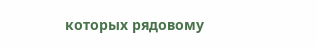которых рядовому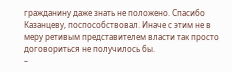гражданину даже знать не положено. Спасибо Казанцеву, поспособствовал. Иначе с этим не в меру ретивым представителем власти так просто договориться не получилось бы.
–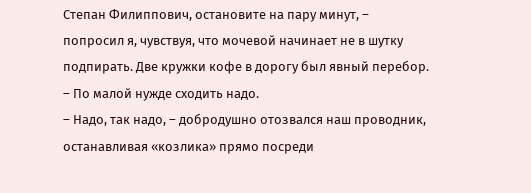Степан Филиппович, остановите на пару минут, – попросил я, чувствуя, что мочевой начинает не в шутку подпирать. Две кружки кофе в дорогу был явный перебор. – По малой нужде сходить надо.
– Надо, так надо, – добродушно отозвался наш проводник, останавливая «козлика» прямо посреди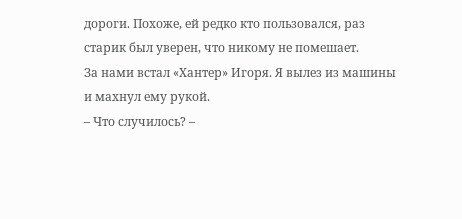дороги. Похоже, ей редко кто пользовался, раз старик был уверен, что никому не помешает.
За нами встал «Хантер» Игоря. Я вылез из машины и махнул ему рукой.
– Что случилось? –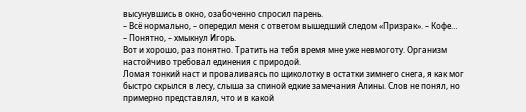высунувшись в окно, озабоченно спросил парень.
– Всё нормально, – опередил меня с ответом вышедший следом «Призрак». – Кофе…
– Понятно, – хмыкнул Игорь.
Вот и хорошо, раз понятно. Тратить на тебя время мне уже невмоготу. Организм настойчиво требовал единения с природой.
Ломая тонкий наст и проваливаясь по щиколотку в остатки зимнего снега, я как мог быстро скрылся в лесу, слыша за спиной едкие замечания Алины. Слов не понял, но примерно представлял, что и в какой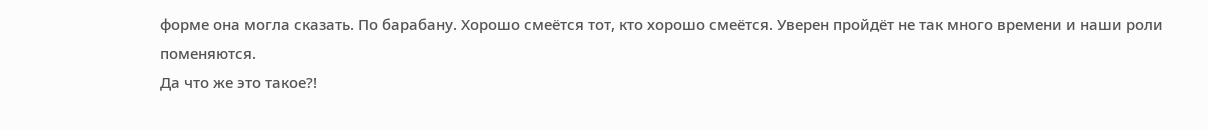форме она могла сказать. По барабану. Хорошо смеётся тот, кто хорошо смеётся. Уверен пройдёт не так много времени и наши роли поменяются.
Да что же это такое?!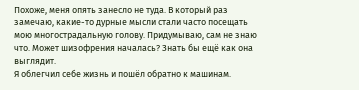Похоже, меня опять занесло не туда. В который раз замечаю, какие-то дурные мысли стали часто посещать мою многострадальную голову. Придумываю, сам не знаю что. Может шизофрения началась? Знать бы ещё как она выглядит.
Я облегчил себе жизнь и пошёл обратно к машинам.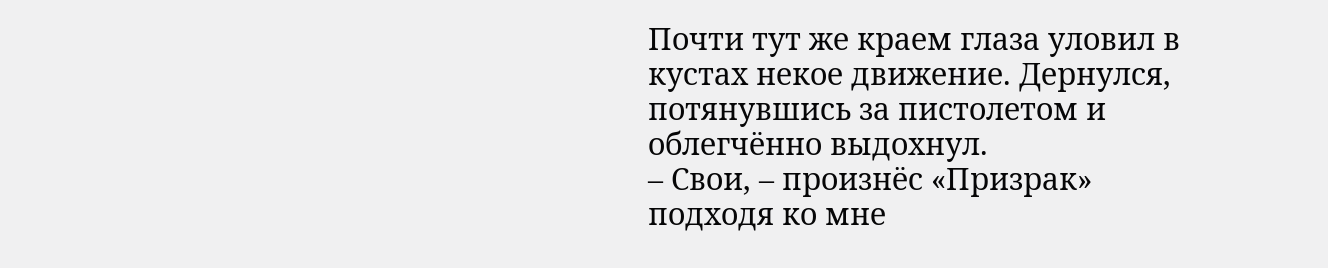Почти тут же краем глаза уловил в кустах некое движение. Дернулся, потянувшись за пистолетом и облегчённо выдохнул.
– Свои, – произнёс «Призрак» подходя ко мне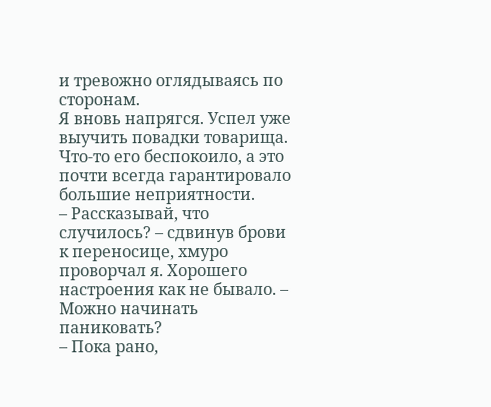и тревожно оглядываясь по сторонам.
Я вновь напрягся. Успел уже выучить повадки товарища. Что-то его беспокоило, а это почти всегда гарантировало большие неприятности.
– Рассказывай, что случилось? – сдвинув брови к переносице, хмуро проворчал я. Хорошего настроения как не бывало. – Можно начинать паниковать?
– Пока рано,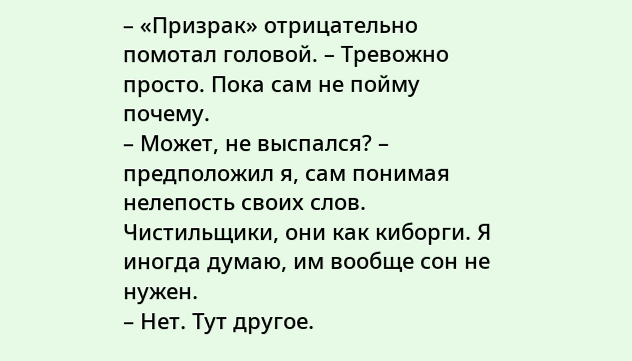– «Призрак» отрицательно помотал головой. – Тревожно просто. Пока сам не пойму почему.
– Может, не выспался? – предположил я, сам понимая нелепость своих слов. Чистильщики, они как киборги. Я иногда думаю, им вообще сон не нужен.
– Нет. Тут другое.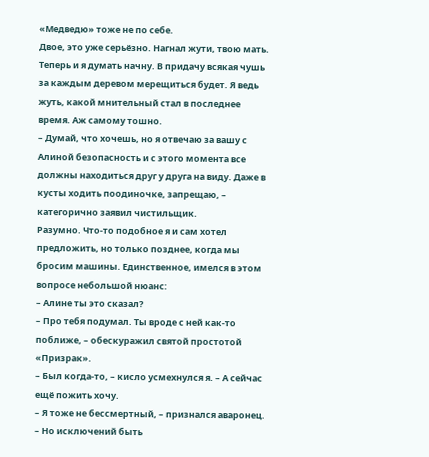«Медведю» тоже не по себе.
Двое, это уже серьёзно. Нагнал жути, твою мать. Теперь и я думать начну. В придачу всякая чушь за каждым деревом мерещиться будет. Я ведь жуть, какой мнительный стал в последнее время. Аж самому тошно.
– Думай, что хочешь, но я отвечаю за вашу с Алиной безопасность и с этого момента все должны находиться друг у друга на виду. Даже в кусты ходить поодиночке, запрещаю, – категорично заявил чистильщик.
Разумно. Что-то подобное я и сам хотел предложить, но только позднее, когда мы бросим машины. Единственное, имелся в этом вопросе небольшой нюанс:
– Алине ты это сказал?
– Про тебя подумал. Ты вроде с ней как-то поближе, – обескуражил святой простотой «Призрак».
– Был когда-то, – кисло усмехнулся я. – А сейчас ещё пожить хочу.
– Я тоже не бессмертный, – признался аваронец. – Но исключений быть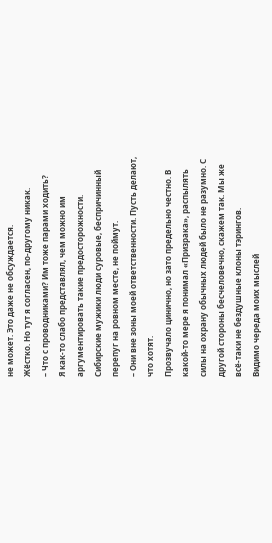не может. Это даже не обсуждается.
Жёстко. Но тут я согласен, по-другому никак.
– Что с проводниками? Им тоже парами ходить?
Я как-то слабо представлял, чем можно им аргументировать такие предосторожности. Сибирские мужики люди суровые, беспричинный перепуг на ровном месте, не поймут.
– Они вне зоны моей ответственности. Пусть делают, что хотят.
Прозвучало цинично, но зато предельно честно. В какой-то мере я понимал «Призрака», распылять силы на охрану обычных людей было не разумно. С другой стороны бесчеловечно, скажем так. Мы же всё-таки не бездушные клоны тэрингов.
Видимо череда моих мыслей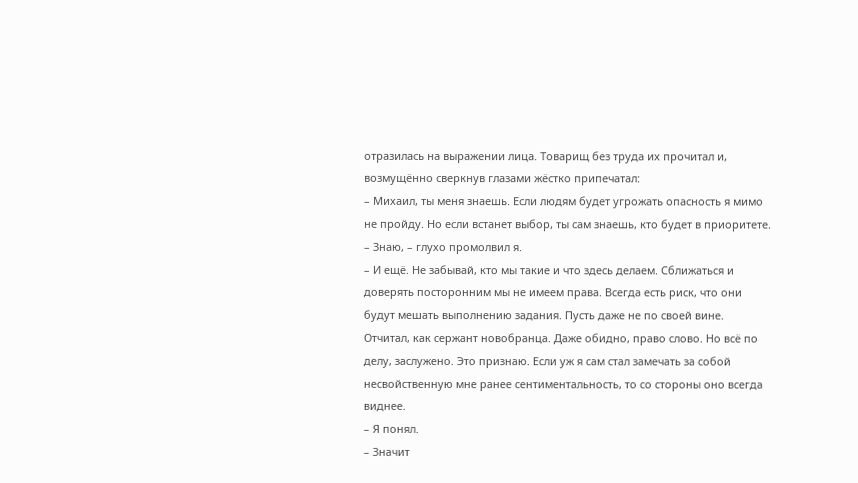отразилась на выражении лица. Товарищ без труда их прочитал и, возмущённо сверкнув глазами жёстко припечатал:
– Михаил, ты меня знаешь. Если людям будет угрожать опасность я мимо не пройду. Но если встанет выбор, ты сам знаешь, кто будет в приоритете.
– Знаю, – глухо промолвил я.
– И ещё. Не забывай, кто мы такие и что здесь делаем. Сближаться и доверять посторонним мы не имеем права. Всегда есть риск, что они будут мешать выполнению задания. Пусть даже не по своей вине.
Отчитал, как сержант новобранца. Даже обидно, право слово. Но всё по делу, заслужено. Это признаю. Если уж я сам стал замечать за собой несвойственную мне ранее сентиментальность, то со стороны оно всегда виднее.
– Я понял.
– Значит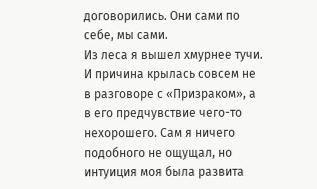договорились. Они сами по себе, мы сами.
Из леса я вышел хмурнее тучи. И причина крылась совсем не в разговоре с «Призраком», а в его предчувствие чего-то нехорошего. Сам я ничего подобного не ощущал, но интуиция моя была развита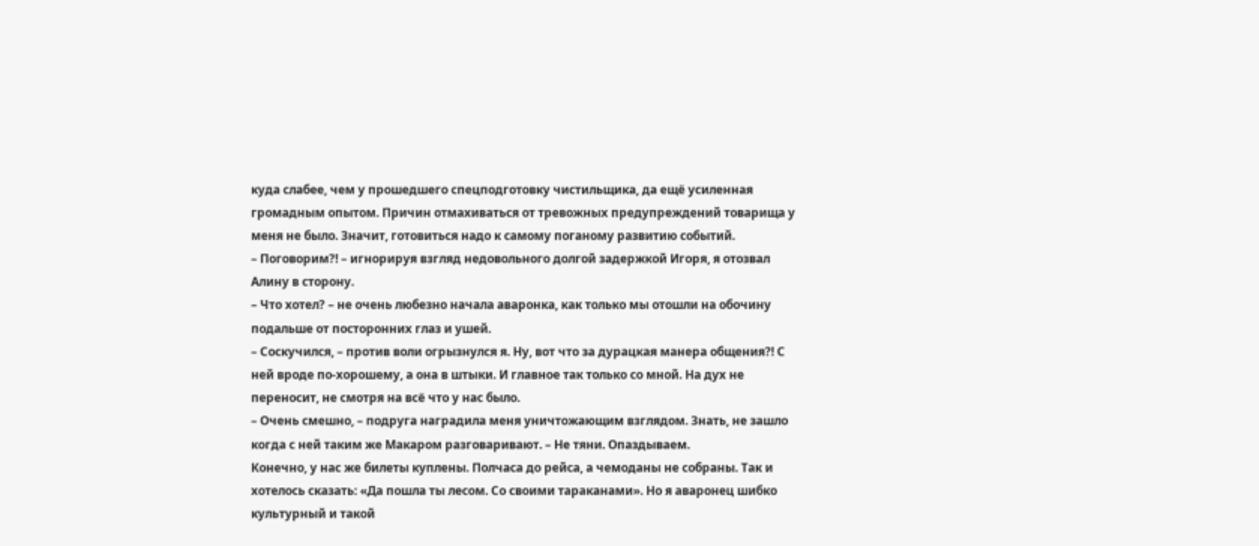куда слабее, чем у прошедшего спецподготовку чистильщика, да ещё усиленная громадным опытом. Причин отмахиваться от тревожных предупреждений товарища у меня не было. Значит, готовиться надо к самому поганому развитию событий.
– Поговорим?! – игнорируя взгляд недовольного долгой задержкой Игоря, я отозвал Алину в сторону.
– Что хотел? – не очень любезно начала аваронка, как только мы отошли на обочину подальше от посторонних глаз и ушей.
– Соскучился, – против воли огрызнулся я. Ну, вот что за дурацкая манера общения?! С ней вроде по-хорошему, а она в штыки. И главное так только со мной. На дух не переносит, не смотря на всё что у нас было.
– Очень смешно, – подруга наградила меня уничтожающим взглядом. Знать, не зашло когда с ней таким же Макаром разговаривают. – Не тяни. Опаздываем.
Конечно, у нас же билеты куплены. Полчаса до рейса, а чемоданы не собраны. Так и хотелось сказать: «Да пошла ты лесом. Со своими тараканами». Но я аваронец шибко культурный и такой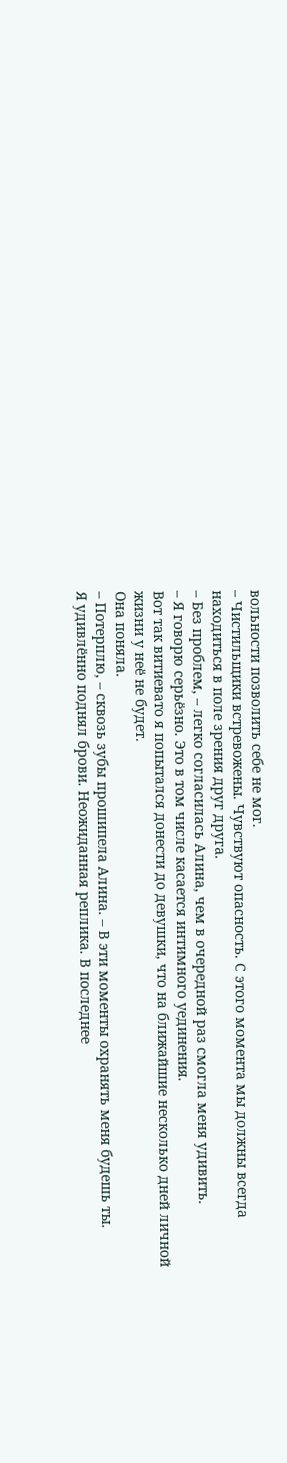вольности позволить себе не мог.
– Чистильщики встревожены. Чувствуют опасность. С этого момента мы должны всегда находиться в поле зрения друг друга.
– Без проблем, – легко согласилась Алина, чем в очередной раз смогла меня удивить.
– Я говорю серьёзно. Это в том числе касается интимного уединения.
Вот так витиевато я попытался донести до девушки, что на ближайшие несколько дней личной жизни у неё не будет.
Она поняла.
– Потерплю, – сквозь зубы прошипела Алина. – В эти моменты охранять меня будешь ты.
Я удивлённо поднял брови. Неожиданная реплика. В последнее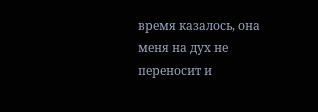время казалось, она меня на дух не переносит и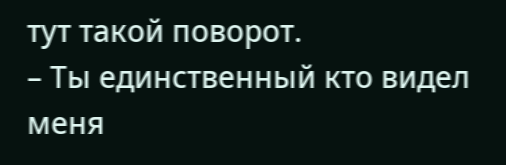тут такой поворот.
– Ты единственный кто видел меня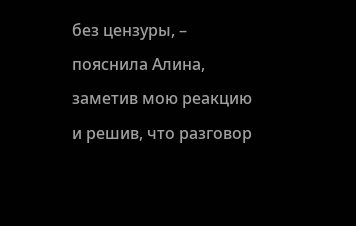без цензуры, – пояснила Алина, заметив мою реакцию и решив, что разговор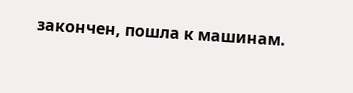закончен, пошла к машинам.